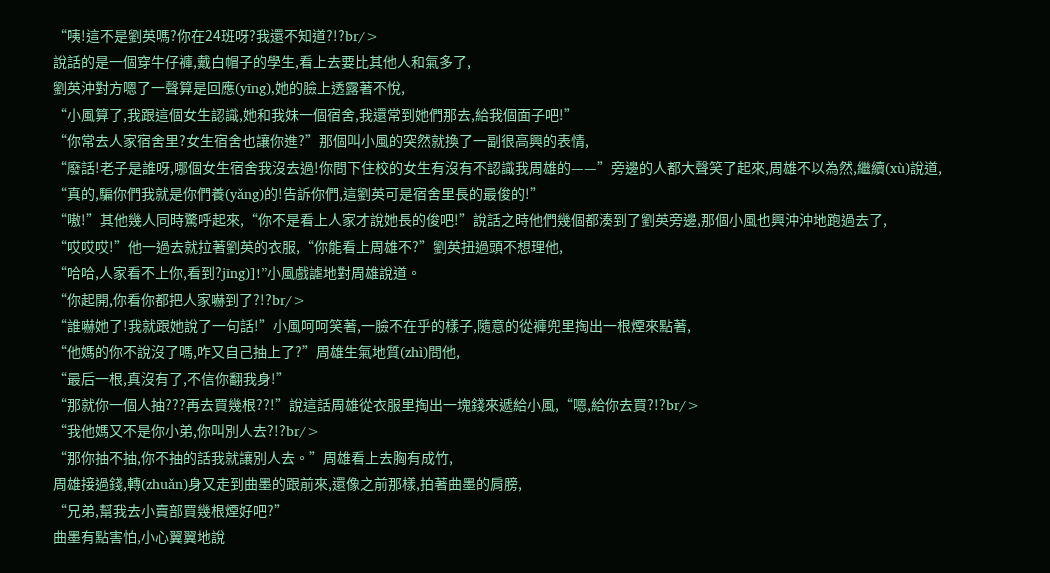“咦!這不是劉英嗎?你在24班呀?我還不知道?!?br/>
說話的是一個穿牛仔褲,戴白帽子的學生,看上去要比其他人和氣多了,
劉英沖對方嗯了一聲算是回應(yīng),她的臉上透露著不悅,
“小風算了,我跟這個女生認識,她和我妹一個宿舍,我還常到她們那去,給我個面子吧!”
“你常去人家宿舍里?女生宿舍也讓你進?”那個叫小風的突然就換了一副很高興的表情,
“廢話!老子是誰呀,哪個女生宿舍我沒去過!你問下住校的女生有沒有不認識我周雄的——”旁邊的人都大聲笑了起來,周雄不以為然,繼續(xù)說道,
“真的,騙你們我就是你們養(yǎng)的!告訴你們,這劉英可是宿舍里長的最俊的!”
“嗷!”其他幾人同時驚呼起來,“你不是看上人家才說她長的俊吧!”說話之時他們幾個都湊到了劉英旁邊,那個小風也興沖沖地跑過去了,
“哎哎哎!”他一過去就拉著劉英的衣服,“你能看上周雄不?”劉英扭過頭不想理他,
“哈哈,人家看不上你,看到?jīng)]!”小風戲謔地對周雄說道。
“你起開,你看你都把人家嚇到了?!?br/>
“誰嚇她了!我就跟她說了一句話!”小風呵呵笑著,一臉不在乎的樣子,隨意的從褲兜里掏出一根煙來點著,
“他媽的你不說沒了嗎,咋又自己抽上了?”周雄生氣地質(zhì)問他,
“最后一根,真沒有了,不信你翻我身!”
“那就你一個人抽???再去買幾根??!”說這話周雄從衣服里掏出一塊錢來遞給小風,“嗯,給你去買?!?br/>
“我他媽又不是你小弟,你叫別人去?!?br/>
“那你抽不抽,你不抽的話我就讓別人去。”周雄看上去胸有成竹,
周雄接過錢,轉(zhuǎn)身又走到曲墨的跟前來,還像之前那樣,拍著曲墨的肩膀,
“兄弟,幫我去小賣部買幾根煙好吧?”
曲墨有點害怕,小心翼翼地說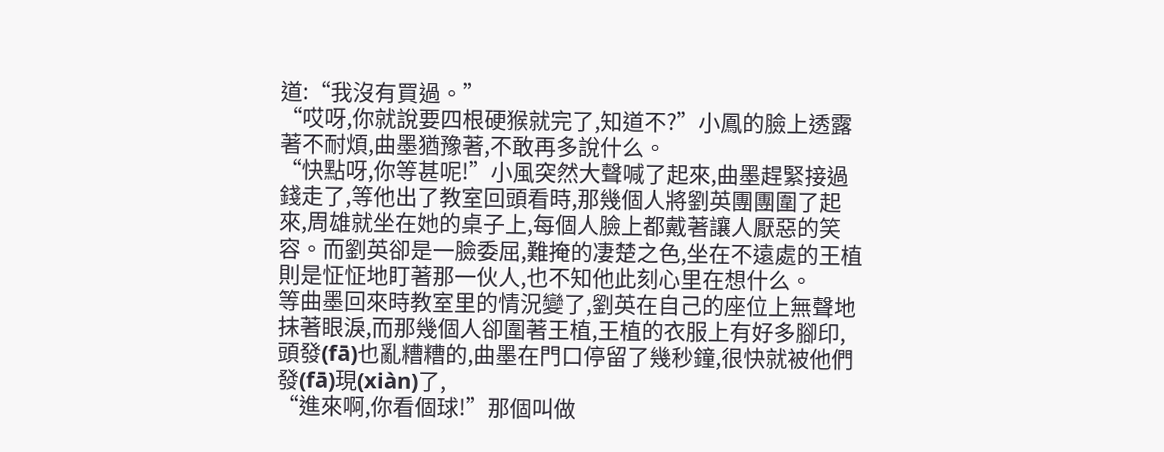道:“我沒有買過。”
“哎呀,你就說要四根硬猴就完了,知道不?”小鳳的臉上透露著不耐煩,曲墨猶豫著,不敢再多說什么。
“快點呀,你等甚呢!”小風突然大聲喊了起來,曲墨趕緊接過錢走了,等他出了教室回頭看時,那幾個人將劉英團團圍了起來,周雄就坐在她的桌子上,每個人臉上都戴著讓人厭惡的笑容。而劉英卻是一臉委屈,難掩的凄楚之色,坐在不遠處的王植則是怔怔地盯著那一伙人,也不知他此刻心里在想什么。
等曲墨回來時教室里的情況變了,劉英在自己的座位上無聲地抹著眼淚,而那幾個人卻圍著王植,王植的衣服上有好多腳印,頭發(fā)也亂糟糟的,曲墨在門口停留了幾秒鐘,很快就被他們發(fā)現(xiàn)了,
“進來啊,你看個球!”那個叫做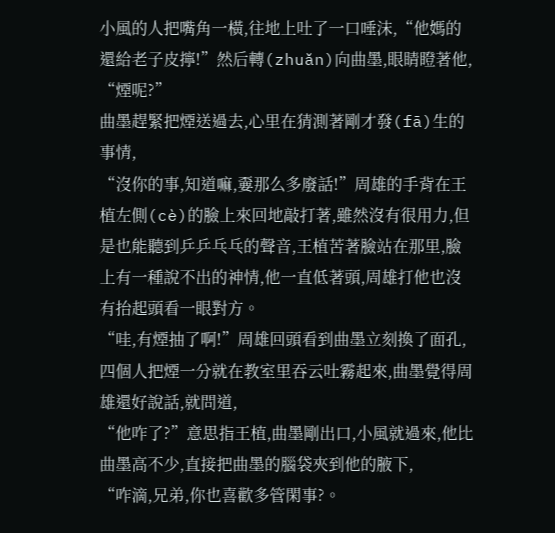小風的人把嘴角一橫,往地上吐了一口唾沫,“他媽的還給老子皮擰!”然后轉(zhuǎn)向曲墨,眼睛瞪著他,
“煙呢?”
曲墨趕緊把煙送過去,心里在猜測著剛才發(fā)生的事情,
“沒你的事,知道嘛,嫑那么多廢話!”周雄的手背在王植左側(cè)的臉上來回地敲打著,雖然沒有很用力,但是也能聽到乒乒乓乓的聲音,王植苦著臉站在那里,臉上有一種說不出的神情,他一直低著頭,周雄打他也沒有抬起頭看一眼對方。
“哇,有煙抽了啊!”周雄回頭看到曲墨立刻換了面孔,四個人把煙一分就在教室里吞云吐霧起來,曲墨覺得周雄還好說話,就問道,
“他咋了?”意思指王植,曲墨剛出口,小風就過來,他比曲墨高不少,直接把曲墨的腦袋夾到他的腋下,
“咋滴,兄弟,你也喜歡多管閑事?。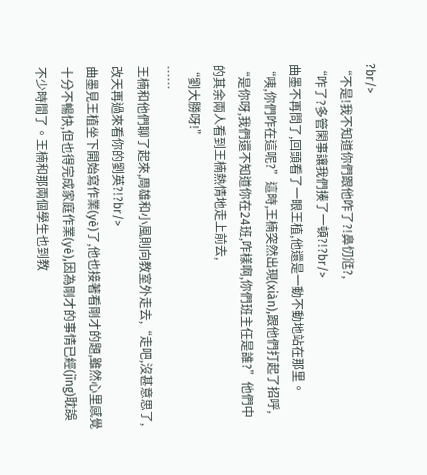?br/>
“不是!我不知道你們跟他咋了?!鼻忉尩?,
“咋了?多管閑事讓我們揍了一頓?!?br/>
曲墨不再問了,回頭看了一眼王植,他還是一動不動地站在那里。
“咦,你們咋在這呢?”這時,王楠突然出現(xiàn),跟他們打起了招呼,
“是你呀,我們還不知道你在24班,咋樣啊,你們班主任是誰?”他們中的其余兩人看到王楠熱情地走上前去,
“劉大勝呀!”
……
王楠和他們聊了起來,周雄和小風則向教室外走去,“走吧,沒甚意思了,改天再過來看你的劉英?!?br/>
曲墨見王植坐下開始寫作業(yè)了,他也接著看剛才的題,雖然心里感覺十分不暢快,但也得完成家庭作業(yè),因為剛才的事情已經(jīng)耽誤不少時間了。王楠和那兩個學生也到教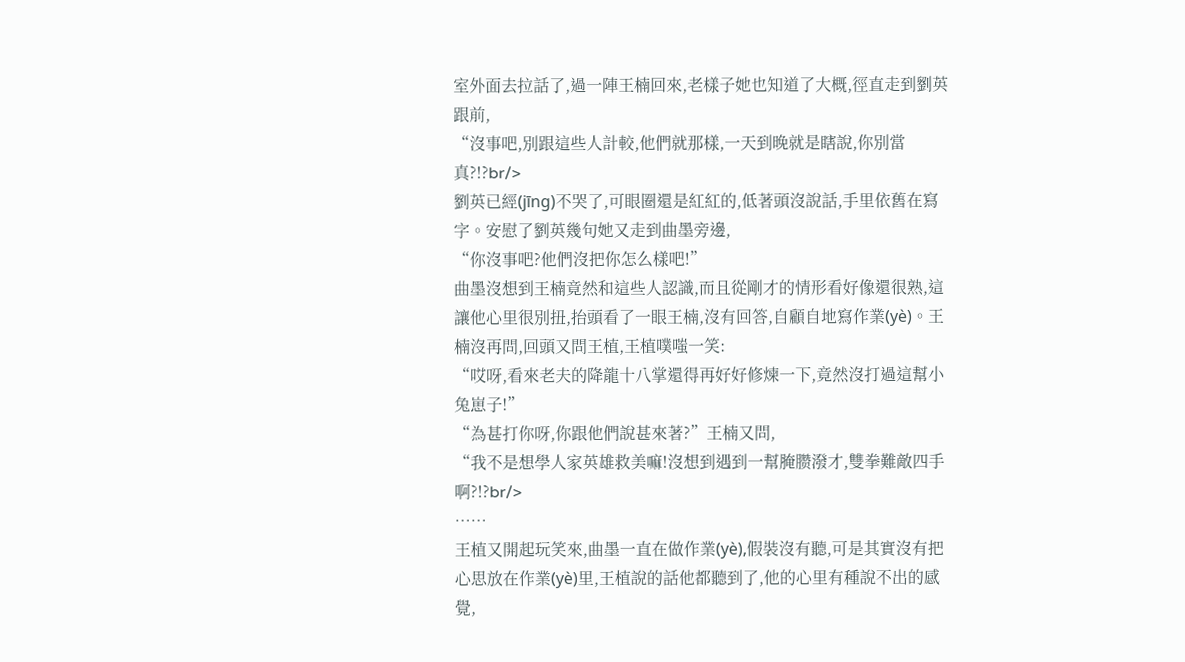室外面去拉話了,過一陣王楠回來,老樣子她也知道了大概,徑直走到劉英跟前,
“沒事吧,別跟這些人計較,他們就那樣,一天到晚就是瞎說,你別當真?!?br/>
劉英已經(jīng)不哭了,可眼圈還是紅紅的,低著頭沒說話,手里依舊在寫字。安慰了劉英幾句她又走到曲墨旁邊,
“你沒事吧?他們沒把你怎么樣吧!”
曲墨沒想到王楠竟然和這些人認識,而且從剛才的情形看好像還很熟,這讓他心里很別扭,抬頭看了一眼王楠,沒有回答,自顧自地寫作業(yè)。王楠沒再問,回頭又問王植,王植噗嗤一笑:
“哎呀,看來老夫的降龍十八掌還得再好好修煉一下,竟然沒打過這幫小兔崽子!”
“為甚打你呀,你跟他們說甚來著?”王楠又問,
“我不是想學人家英雄救美嘛!沒想到遇到一幫腌臜潑才,雙拳難敵四手啊?!?br/>
……
王植又開起玩笑來,曲墨一直在做作業(yè),假裝沒有聽,可是其實沒有把心思放在作業(yè)里,王植說的話他都聽到了,他的心里有種說不出的感覺,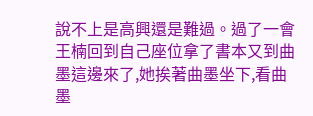說不上是高興還是難過。過了一會王楠回到自己座位拿了書本又到曲墨這邊來了,她挨著曲墨坐下,看曲墨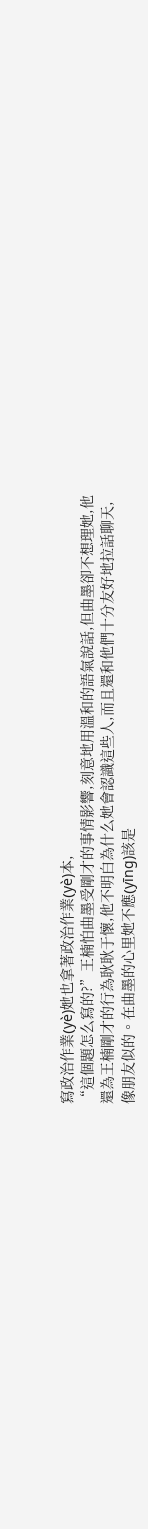寫政治作業(yè)她也拿著政治作業(yè)本,
“這個題怎么寫的?”王楠怕曲墨受剛才的事情影響,刻意地用溫和的語氣說話,但曲墨卻不想理她,他還為王楠剛才的行為耿耿于懷,他不明白為什么她會認識這些人,而且還和他們十分友好地拉話聊天,像朋友似的。在曲墨的心里她不應(yīng)該是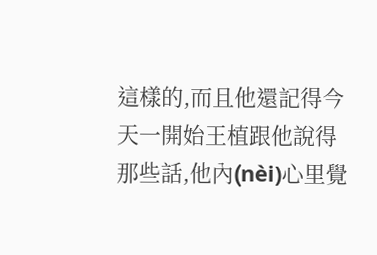這樣的,而且他還記得今天一開始王植跟他說得那些話,他內(nèi)心里覺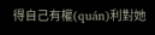得自己有權(quán)利對她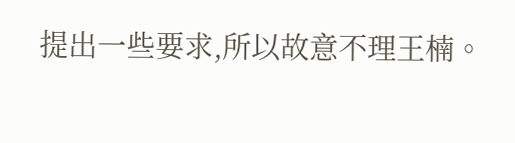提出一些要求,所以故意不理王楠。